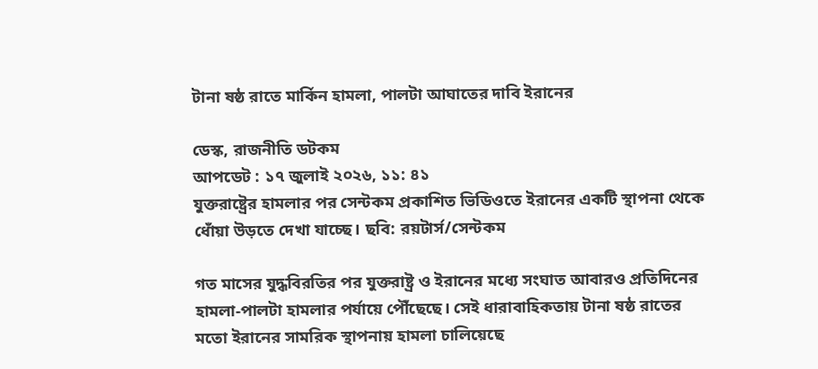টানা ষষ্ঠ রাতে মার্কিন হামলা, পালটা আঘাতের দাবি ইরানের

ডেস্ক, রাজনীতি ডটকম
আপডেট : ১৭ জুলাই ২০২৬, ১১: ৪১
যুক্তরাষ্ট্রের হামলার পর সেন্টকম প্রকাশিত ভিডিওতে ইরানের একটি স্থাপনা থেকে ধোঁয়া উড়তে দেখা যাচ্ছে। ছবি: রয়টার্স/সেন্টকম

গত মাসের যুদ্ধবিরতির পর যুক্তরাষ্ট্র ও ইরানের মধ্যে সংঘাত আবারও প্রতিদিনের হামলা-পালটা হামলার পর্যায়ে পৌঁছেছে। সেই ধারাবাহিকতায় টানা ষষ্ঠ রাতের মতো ইরানের সামরিক স্থাপনায় হামলা চালিয়েছে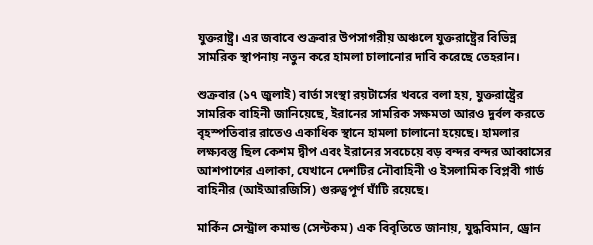যুক্তরাষ্ট্র। এর জবাবে শুক্রবার উপসাগরীয় অঞ্চলে যুক্তরাষ্ট্রের বিভিন্ন সামরিক স্থাপনায় নতুন করে হামলা চালানোর দাবি করেছে তেহরান।

শুক্রবার (১৭ জুলাই) বার্তা সংস্থা রয়টার্সের খবরে বলা হয়, যুক্তরাষ্ট্রের সামরিক বাহিনী জানিয়েছে, ইরানের সামরিক সক্ষমতা আরও দুর্বল করতে বৃহস্পতিবার রাতেও একাধিক স্থানে হামলা চালানো হয়েছে। হামলার লক্ষ্যবস্তু ছিল কেশম দ্বীপ এবং ইরানের সবচেয়ে বড় বন্দর বন্দর আব্বাসের আশপাশের এলাকা, যেখানে দেশটির নৌবাহিনী ও ইসলামিক বিপ্লবী গার্ড বাহিনীর (আইআরজিসি) গুরুত্বপূর্ণ ঘাঁটি রয়েছে।

মার্কিন সেন্ট্রাল কমান্ড (সেন্টকম) এক বিবৃতিতে জানায়, যুদ্ধবিমান, ড্রোন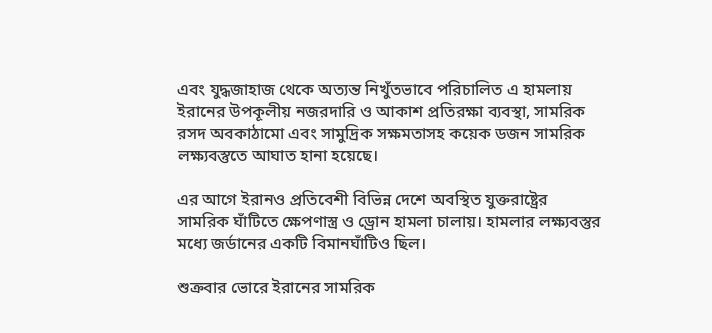এবং যুদ্ধজাহাজ থেকে অত্যন্ত নিখুঁতভাবে পরিচালিত এ হামলায় ইরানের উপকূলীয় নজরদারি ও আকাশ প্রতিরক্ষা ব্যবস্থা, সামরিক রসদ অবকাঠামো এবং সামুদ্রিক সক্ষমতাসহ কয়েক ডজন সামরিক লক্ষ্যবস্তুতে আঘাত হানা হয়েছে।

এর আগে ইরানও প্রতিবেশী বিভিন্ন দেশে অবস্থিত যুক্তরাষ্ট্রের সামরিক ঘাঁটিতে ক্ষেপণাস্ত্র ও ড্রোন হামলা চালায়। হামলার লক্ষ্যবস্তুর মধ্যে জর্ডানের একটি বিমানঘাঁটিও ছিল।

শুক্রবার ভোরে ইরানের সামরিক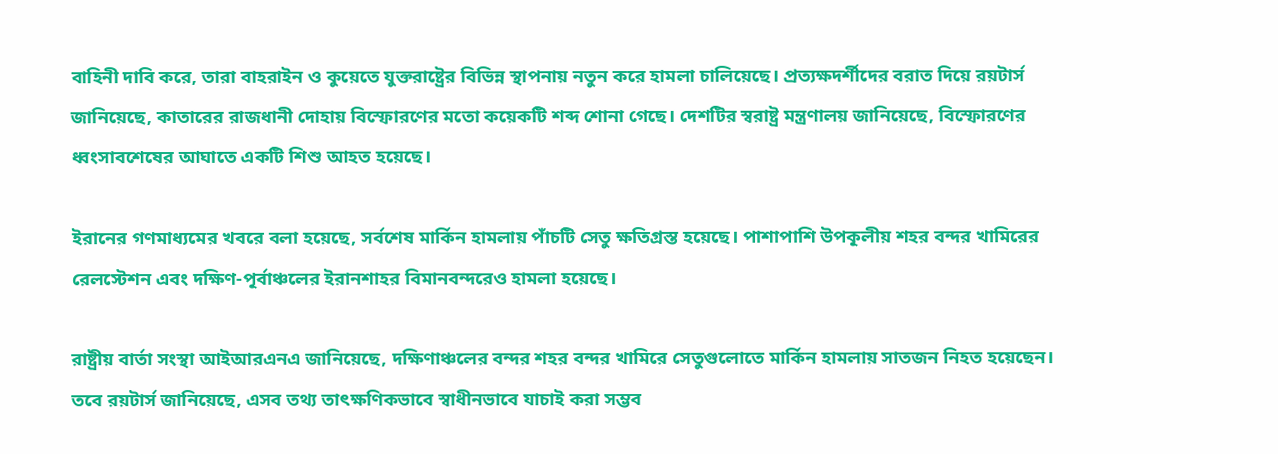বাহিনী দাবি করে, তারা বাহরাইন ও কুয়েতে যুক্তরাষ্ট্রের বিভিন্ন স্থাপনায় নতুন করে হামলা চালিয়েছে। প্রত্যক্ষদর্শীদের বরাত দিয়ে রয়টার্স জানিয়েছে, কাতারের রাজধানী দোহায় বিস্ফোরণের মতো কয়েকটি শব্দ শোনা গেছে। দেশটির স্বরাষ্ট্র মন্ত্রণালয় জানিয়েছে, বিস্ফোরণের ধ্বংসাবশেষের আঘাতে একটি শিশু আহত হয়েছে।

ইরানের গণমাধ্যমের খবরে বলা হয়েছে, সর্বশেষ মার্কিন হামলায় পাঁচটি সেতু ক্ষতিগ্রস্ত হয়েছে। পাশাপাশি উপকূলীয় শহর বন্দর খামিরের রেলস্টেশন এবং দক্ষিণ-পূর্বাঞ্চলের ইরানশাহর বিমানবন্দরেও হামলা হয়েছে।

রাষ্ট্রীয় বার্তা সংস্থা আইআরএনএ জানিয়েছে, দক্ষিণাঞ্চলের বন্দর শহর বন্দর খামিরে সেতুগুলোতে মার্কিন হামলায় সাতজন নিহত হয়েছেন। তবে রয়টার্স জানিয়েছে, এসব তথ্য তাৎক্ষণিকভাবে স্বাধীনভাবে যাচাই করা সম্ভব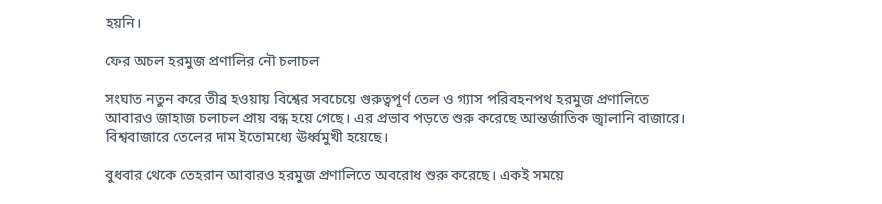হয়নি।

ফের অচল হরমুজ প্রণালির নৌ চলাচল

সংঘাত নতুন করে তীব্র হওয়ায় বিশ্বের সবচেয়ে গুরুত্বপূর্ণ তেল ও গ্যাস পরিবহনপথ হরমুজ প্রণালিতে আবারও জাহাজ চলাচল প্রায় বন্ধ হয়ে গেছে। এর প্রভাব পড়তে শুরু করেছে আন্তর্জাতিক জ্বালানি বাজারে। বিশ্ববাজারে তেলের দাম ইতোমধ্যে ঊর্ধ্বমুখী হয়েছে।

বুধবার থেকে তেহরান আবারও হরমুজ প্রণালিতে অবরোধ শুরু করেছে। একই সময়ে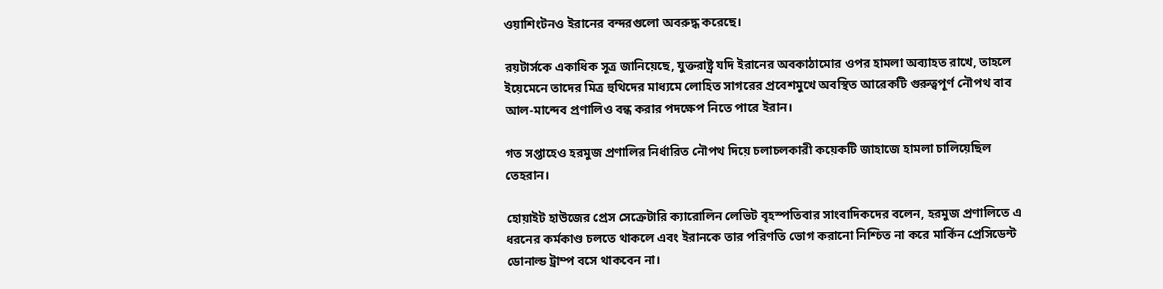ওয়াশিংটনও ইরানের বন্দরগুলো অবরুদ্ধ করেছে।

রয়টার্সকে একাধিক সূত্র জানিয়েছে, যুক্তরাষ্ট্র যদি ইরানের অবকাঠামোর ওপর হামলা অব্যাহত রাখে, তাহলে ইয়েমেনে তাদের মিত্র হুথিদের মাধ্যমে লোহিত সাগরের প্রবেশমুখে অবস্থিত আরেকটি গুরুত্বপূর্ণ নৌপথ বাব আল-মান্দেব প্রণালিও বন্ধ করার পদক্ষেপ নিতে পারে ইরান।

গত সপ্তাহেও হরমুজ প্রণালির নির্ধারিত নৌপথ দিয়ে চলাচলকারী কয়েকটি জাহাজে হামলা চালিয়েছিল তেহরান।

হোয়াইট হাউজের প্রেস সেক্রেটারি ক্যারোলিন লেভিট বৃহস্পতিবার সাংবাদিকদের বলেন, হরমুজ প্রণালিতে এ ধরনের কর্মকাণ্ড চলতে থাকলে এবং ইরানকে তার পরিণতি ভোগ করানো নিশ্চিত না করে মার্কিন প্রেসিডেন্ট ডোনাল্ড ট্রাম্প বসে থাকবেন না।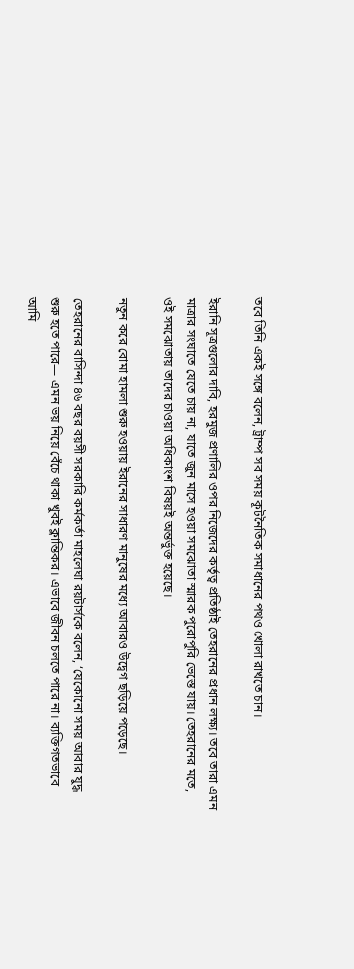তবে তিনি একই সঙ্গে বলেন, ট্রাম্প সব সময় কূটনৈতিক সমাধানের পথও খোলা রাখতে চান।

ইরানি সূত্রগুলোর দাবি, হরমুজ প্রণালির ওপর নিজেদের কর্তৃত্ব প্রতিষ্ঠাই তেহরানের প্রধান লক্ষ্য। তবে তারা এমন মাত্রার সংঘাতে যেতে চায় না, যাতে জুন মাসে হওয়া সমঝোতা স্মারক পুরোপুরি ভেস্তে যায়। তেহরানের মতে, ওই সমঝোতায় তাদের চাওয়া অধিকাংশ বিষয়ই অন্তর্ভুক্ত হয়েছে।

নতুন করে বোমা হামলা শুরু হওয়ায় ইরানের সাধারণ মানুষের মধ্যে আবারও উদ্বেগ ছড়িয়ে পড়েছে।

তেহরানের বাসিন্দা ৪৬ বছর বয়সী সরকারি কর্মকর্তা মাহলেঘা রয়টার্সকে বলেন, ‘যেকোনো সময় আবার যুদ্ধ শুরু হতে পারে— এমন ভয় নিয়ে বেঁচে থাকা খুবই ক্লান্তিকর। এভাবে জীবন চলতে পারে না। ব্যক্তিগতভাবে আমি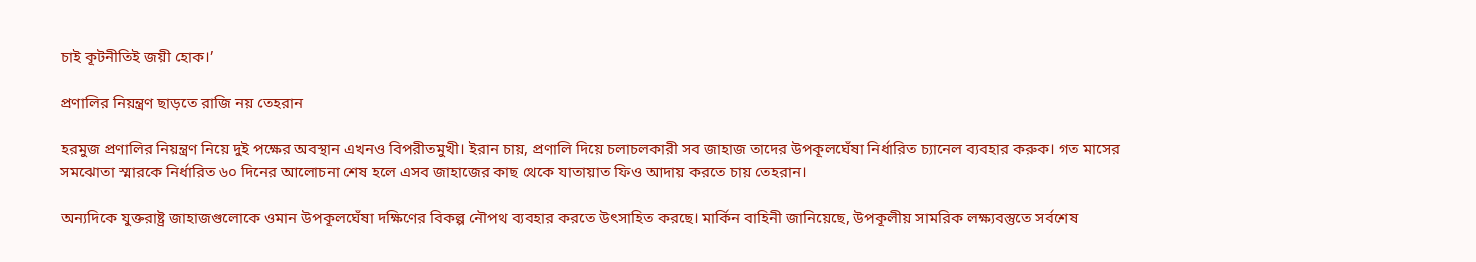চাই কূটনীতিই জয়ী হোক।’

প্রণালির নিয়ন্ত্রণ ছাড়তে রাজি নয় তেহরান

হরমুজ প্রণালির নিয়ন্ত্রণ নিয়ে দুই পক্ষের অবস্থান এখনও বিপরীতমুখী। ইরান চায়, প্রণালি দিয়ে চলাচলকারী সব জাহাজ তাদের উপকূলঘেঁষা নির্ধারিত চ্যানেল ব্যবহার করুক। গত মাসের সমঝোতা স্মারকে নির্ধারিত ৬০ দিনের আলোচনা শেষ হলে এসব জাহাজের কাছ থেকে যাতায়াত ফিও আদায় করতে চায় তেহরান।

অন্যদিকে যুক্তরাষ্ট্র জাহাজগুলোকে ওমান উপকূলঘেঁষা দক্ষিণের বিকল্প নৌপথ ব্যবহার করতে উৎসাহিত করছে। মার্কিন বাহিনী জানিয়েছে, উপকূলীয় সামরিক লক্ষ্যবস্তুতে সর্বশেষ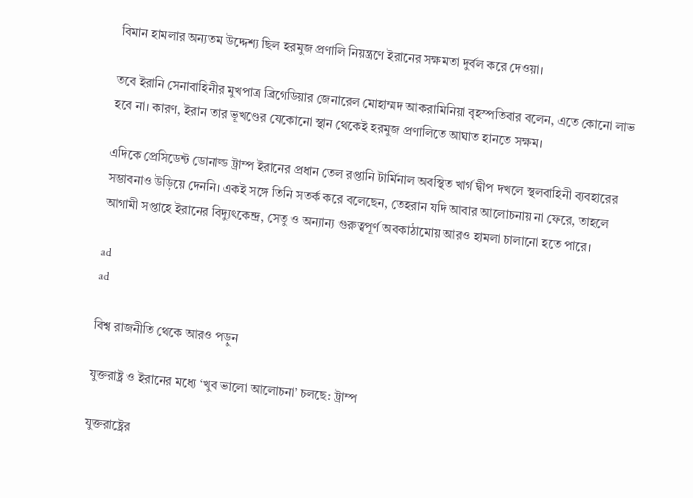বিমান হামলার অন্যতম উদ্দেশ্য ছিল হরমুজ প্রণালি নিয়ন্ত্রণে ইরানের সক্ষমতা দুর্বল করে দেওয়া।

তবে ইরানি সেনাবাহিনীর মুখপাত্র ব্রিগেডিয়ার জেনারেল মোহাম্মদ আকরামিনিয়া বৃহস্পতিবার বলেন, এতে কোনো লাভ হবে না। কারণ, ইরান তার ভূখণ্ডের যেকোনো স্থান থেকেই হরমুজ প্রণালিতে আঘাত হানতে সক্ষম।

এদিকে প্রেসিডেন্ট ডোনাল্ড ট্রাম্প ইরানের প্রধান তেল রপ্তানি টার্মিনাল অবস্থিত খার্গ দ্বীপ দখলে স্থলবাহিনী ব্যবহারের সম্ভাবনাও উড়িয়ে দেননি। একই সঙ্গে তিনি সতর্ক করে বলেছেন, তেহরান যদি আবার আলোচনায় না ফেরে, তাহলে আগামী সপ্তাহে ইরানের বিদ্যুৎকেন্দ্র, সেতু ও অন্যান্য গুরুত্বপূর্ণ অবকাঠামোয় আরও হামলা চালানো হতে পারে।

ad
ad

বিশ্ব রাজনীতি থেকে আরও পড়ুন

যুক্তরাষ্ট্র ও ইরানের মধ্যে ‘খুব ভালো আলোচনা’ চলছে: ট্রাম্প

যুক্তরাষ্ট্রের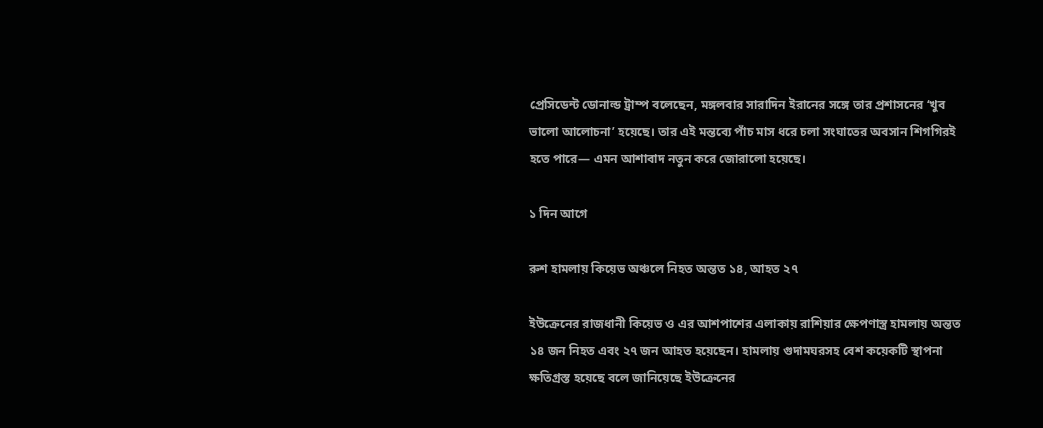প্রেসিডেন্ট ডোনাল্ড ট্রাম্প বলেছেন, মঙ্গলবার সারাদিন ইরানের সঙ্গে তার প্রশাসনের ‘খুব ভালো আলোচনা’ হয়েছে। তার এই মন্তব্যে পাঁচ মাস ধরে চলা সংঘাতের অবসান শিগগিরই হতে পারে— এমন আশাবাদ নতুন করে জোরালো হয়েছে।

১ দিন আগে

রুশ হামলায় কিয়েভ অঞ্চলে নিহত অন্তত ১৪, আহত ২৭

ইউক্রেনের রাজধানী কিয়েভ ও এর আশপাশের এলাকায় রাশিয়ার ক্ষেপণাস্ত্র হামলায় অন্তত ১৪ জন নিহত এবং ২৭ জন আহত হয়েছেন। হামলায় গুদামঘরসহ বেশ কয়েকটি স্থাপনা ক্ষতিগ্রস্ত হয়েছে বলে জানিয়েছে ইউক্রেনের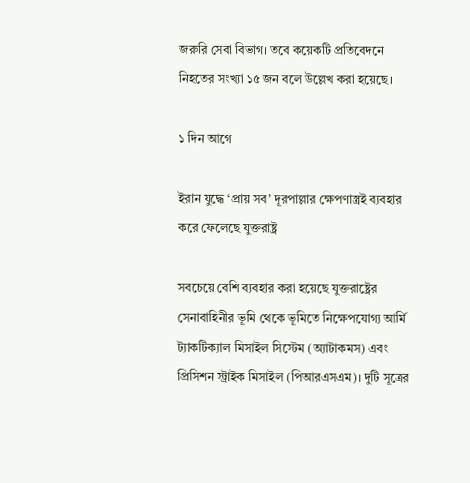জরুরি সেবা বিভাগ। তবে কয়েকটি প্রতিবেদনে নিহতের সংখ্যা ১৫ জন বলে উল্লেখ করা হয়েছে।

১ দিন আগে

ইরান যুদ্ধে ‘প্রায় সব’ দূরপাল্লার ক্ষেপণাস্ত্রই ব্যবহার করে ফেলেছে যুক্তরাষ্ট্র

সবচেয়ে বেশি ব্যবহার করা হয়েছে যুক্তরাষ্ট্রের সেনাবাহিনীর ভূমি থেকে ভূমিতে নিক্ষেপযোগ্য আর্মি ট্যাকটিক্যাল মিসাইল সিস্টেম (অ্যাটাকমস) এবং প্রিসিশন স্ট্রাইক মিসাইল (পিআরএসএম)। দুটি সূত্রের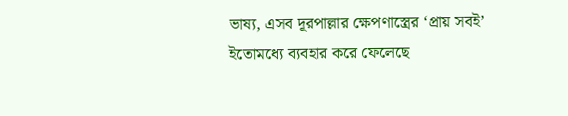ভাষ্য, এসব দূরপাল্লার ক্ষেপণাস্ত্রের ‘প্রায় সবই’ ইতোমধ্যে ব্যবহার করে ফেলেছে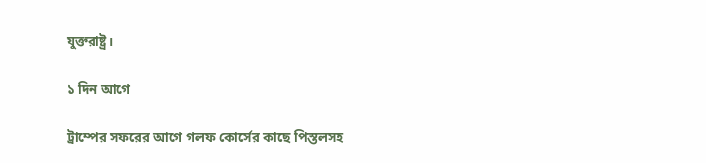যুক্তরাষ্ট্র।

১ দিন আগে

ট্রাম্পের সফরের আগে গলফ কোর্সের কাছে পিস্তলসহ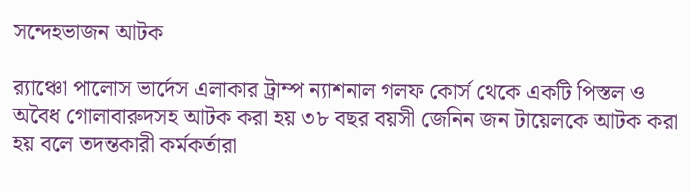সন্দেহভাজন আটক

র‍্যাঞ্চো পালোস ভার্দেস এলাকার ট্রাম্প ন্যাশনাল গলফ কোর্স থেকে একটি পিস্তল ও অবৈধ গোলাবারুদসহ আটক করা হয় ৩৮ বছর বয়সী জেনিন জন টায়েলকে আটক করা হয় বলে তদন্তকারী কর্মকর্তারা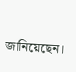জানিয়েছেন।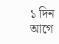১ দিন আগে